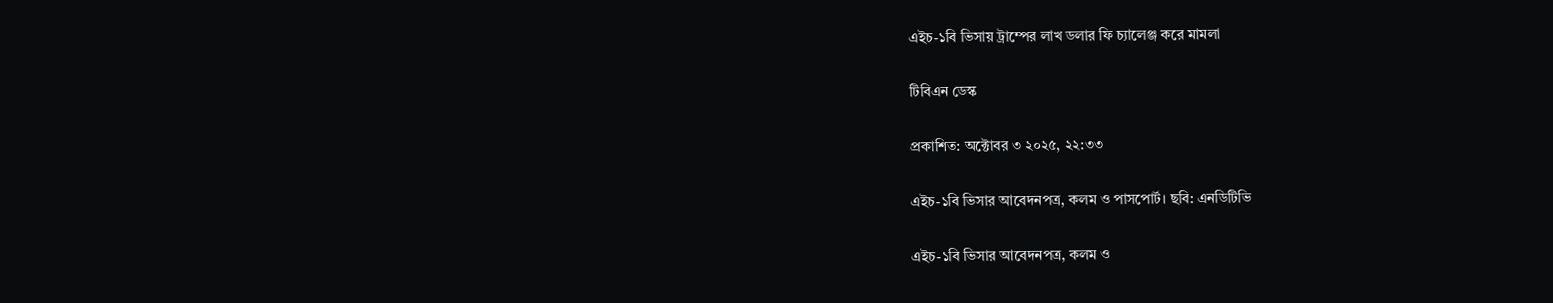এইচ-১বি ভিসায় ট্রাম্পের লাখ ডলার ফি চ্যালেঞ্জ করে মামলা

টিবিএন ডেস্ক

প্রকাশিত: অক্টোবর ৩ ২০২৫, ২২:৩৩

এইচ-১বি ভিসার আবেদনপত্র, কলম ও পাসপোর্ট। ছবি: এনডিটিভি

এইচ-১বি ভিসার আবেদনপত্র, কলম ও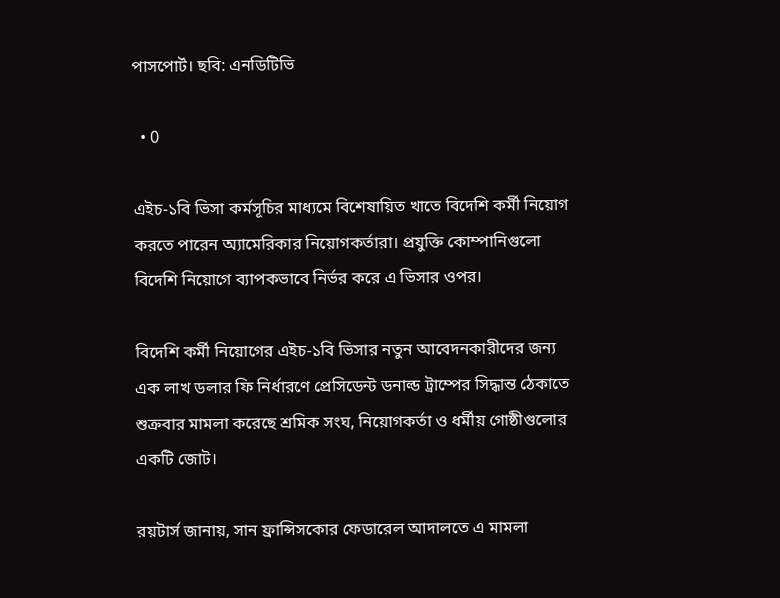পাসপোর্ট। ছবি: এনডিটিভি

  • 0

এইচ-১বি ভিসা কর্মসূচির মাধ্যমে বিশেষায়িত খাতে বিদেশি কর্মী নিয়োগ করতে পারেন অ্যামেরিকার নিয়োগকর্তারা। প্রযুক্তি কোম্পানিগুলো বিদেশি নিয়োগে ব্যাপকভাবে নির্ভর করে এ ভিসার ওপর।

বিদেশি কর্মী নিয়োগের এইচ-১বি ভিসার নতুন আবেদনকারীদের জন্য এক লাখ ডলার ফি নির্ধারণে প্রেসিডেন্ট ডনাল্ড ট্রাম্পের সিদ্ধান্ত ঠেকাতে শুক্রবার মামলা করেছে শ্রমিক সংঘ, নিয়োগকর্তা ও ধর্মীয় গোষ্ঠীগুলোর একটি জোট।

রয়টার্স জানায়, সান ফ্রান্সিসকোর ফেডারেল আদালতে এ মামলা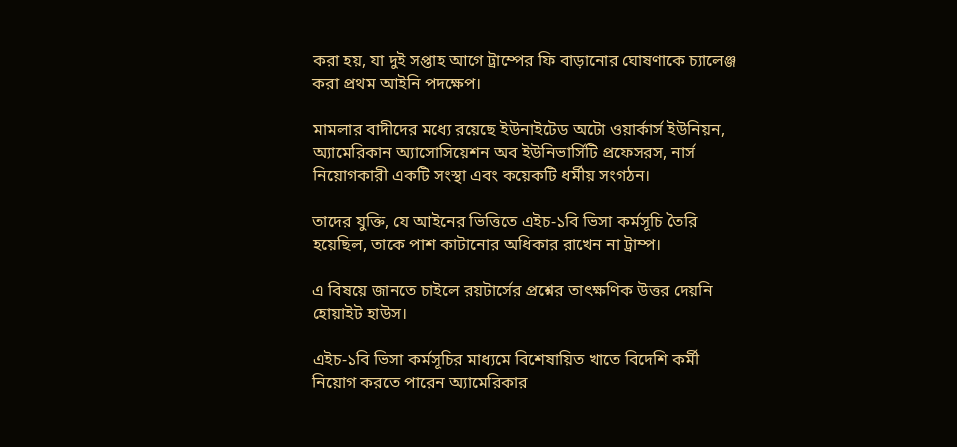করা হয়, যা দুই সপ্তাহ আগে ট্রাম্পের ফি বাড়ানোর ঘোষণাকে চ্যালেঞ্জ করা প্রথম আইনি পদক্ষেপ।

মামলার বাদীদের মধ্যে রয়েছে ইউনাইটেড অটো ওয়ার্কার্স ইউনিয়ন, অ্যামেরিকান অ্যাসোসিয়েশন অব ইউনিভার্সিটি প্রফেসরস, নার্স নিয়োগকারী একটি সংস্থা এবং কয়েকটি ধর্মীয় সংগঠন।

তাদের যুক্তি, যে আইনের ভিত্তিতে এইচ-১বি ভিসা কর্মসূচি তৈরি হয়েছিল, তাকে পাশ কাটানোর অধিকার রাখেন না ট্রাম্প।

এ বিষয়ে জানতে চাইলে রয়টার্সের প্রশ্নের তাৎক্ষণিক উত্তর দেয়নি হোয়াইট হাউস।

এইচ-১বি ভিসা কর্মসূচির মাধ্যমে বিশেষায়িত খাতে বিদেশি কর্মী নিয়োগ করতে পারেন অ্যামেরিকার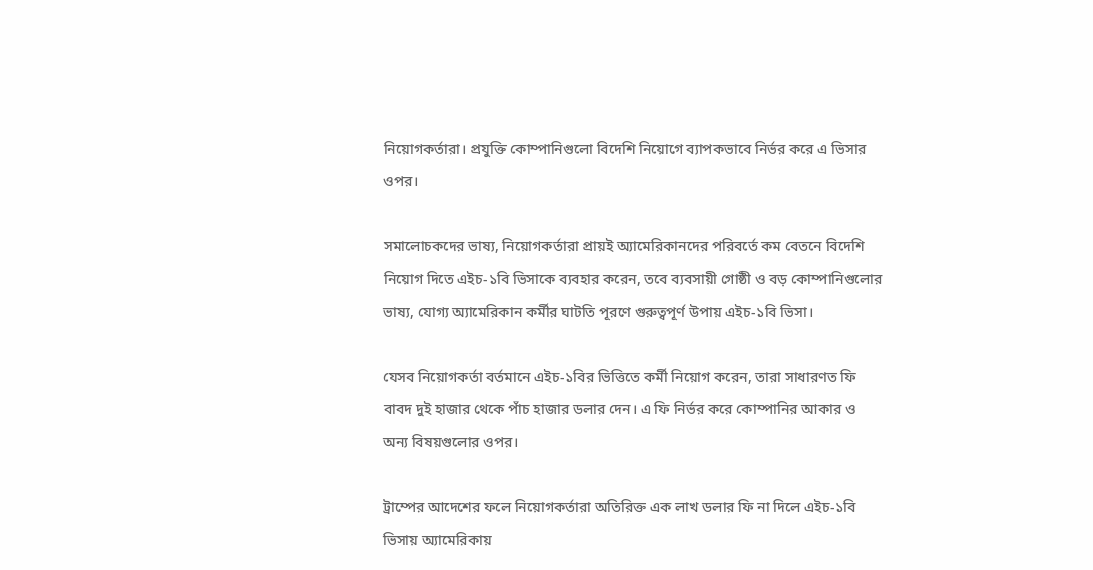নিয়োগকর্তারা। প্রযুক্তি কোম্পানিগুলো বিদেশি নিয়োগে ব্যাপকভাবে নির্ভর করে এ ভিসার ওপর।

সমালোচকদের ভাষ্য, নিয়োগকর্তারা প্রায়ই অ্যামেরিকানদের পরিবর্তে কম বেতনে বিদেশি নিয়োগ দিতে এইচ-১বি ভিসাকে ব্যবহার করেন, তবে ব্যবসায়ী গোষ্ঠী ও বড় কোম্পানিগুলোর ভাষ্য, যোগ্য অ্যামেরিকান কর্মীর ঘাটতি পূরণে গুরুত্বপূর্ণ উপায় এইচ-১বি ভিসা।

যেসব নিয়োগকর্তা বর্তমানে এইচ-১বির ভিত্তিতে কর্মী নিয়োগ করেন, তারা সাধারণত ফি বাবদ দুই হাজার থেকে পাঁচ হাজার ডলার দেন। এ ফি নির্ভর করে কোম্পানির আকার ও অন্য বিষয়গুলোর ওপর।

ট্রাম্পের আদেশের ফলে নিয়োগকর্তারা অতিরিক্ত এক লাখ ডলার ফি না দিলে এইচ-১বি ভিসায় অ্যামেরিকায়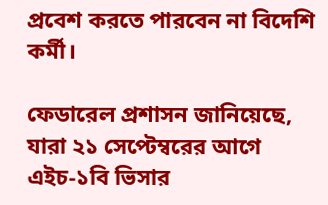প্রবেশ করতে পারবেন না বিদেশি কর্মী।

ফেডারেল প্রশাসন জানিয়েছে, যারা ২১ সেপ্টেম্বরের আগে এইচ-১বি ভিসার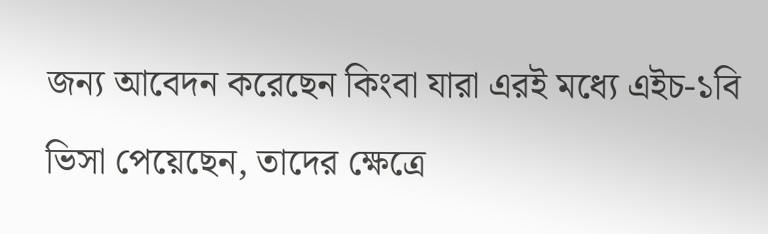জন্য আবেদন করেছেন কিংবা যারা এরই মধ্যে এইচ-১বি ভিসা পেয়েছেন, তাদের ক্ষেত্রে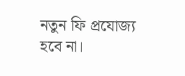নতুন ফি প্রযোজ্য হবে না।